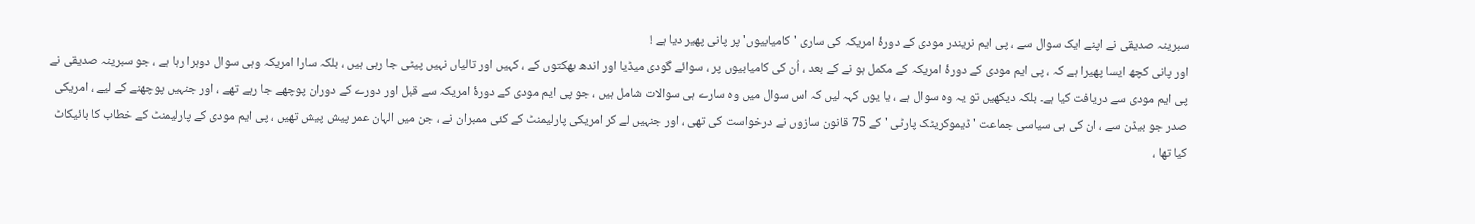سبرینہ صدیقی نے اپنے ایک سوال سے ، پی ایم نریندر مودی کے دورۂ امریکہ کی ساری 'کامیابیوں' پر پانی پھیر دیا ہے !
اور پانی کچھ ایسا پھیرا ہے کہ ، پی ایم مودی کے دورۂ امریکہ کے مکمل ہو نے کے بعد ، اُن کی کامیابیوں پر ، سوائے گودی میڈیا اور اندھ بھکتوں کے ، کہیں اور تالیاں نہیں پیٹی جا رہی ہیں ، بلکہ سارا امریکہ وہی سوال دوہرا رہا ہے ، جو سبرینہ صدیقی نے پی ایم مودی سے دریافت کیا ہے۔ بلکہ دیکھیں تو یہ وہ سوال ہے ، یا یوں کہہ لیں کہ اس سوال میں وہ سارے ہی سوالات شامل ہیں ، جو پی ایم مودی کے دورۂ امریکہ سے قبل اور دورے کے دوران پوچھے جا رہے تھے ، اور جنہیں پوچھنے کے لیے ، امریکی صدر جو بیڈن سے ، ان کی ہی سیاسی جماعت ' ڈیموکریٹک پارٹی ' کے 75 قانون سازوں نے درخواست کی تھی ، اور جنہیں لے کر امریکی پارلیمنٹ کے کئی ممبران نے ، جن میں الہان عمر پیش پیش تھیں ، پی ایم مودی کے پارلیمنٹ کے خطاب کا بائیکاٹ کیا تھا ،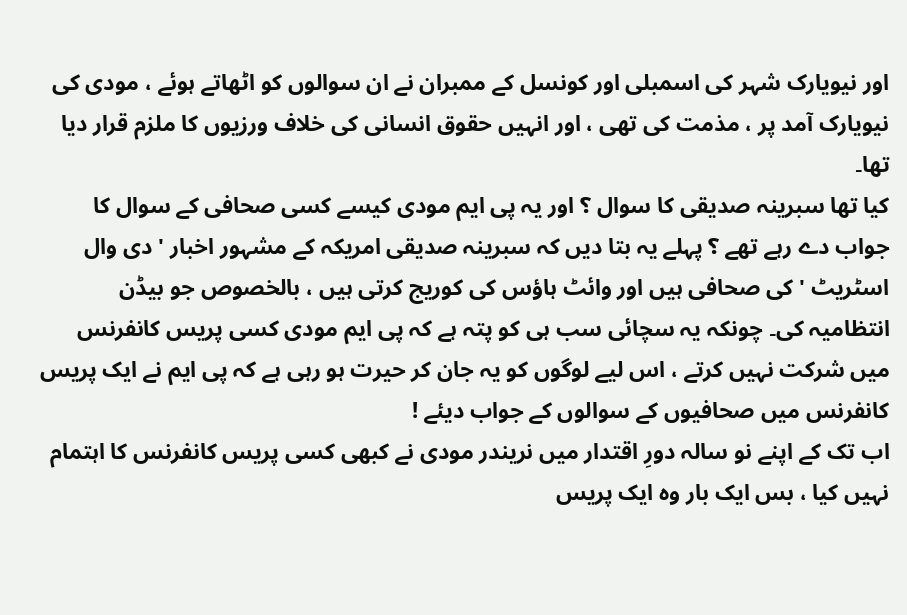اور نیویارک شہر کی اسمبلی اور کونسل کے ممبران نے ان سوالوں کو اٹھاتے ہوئے ، مودی کی نیویارک آمد پر ، مذمت کی تھی ، اور انہیں حقوق انسانی کی خلاف ورزیوں کا ملزم قرار دیا تھا۔
کیا تھا سبرینہ صدیقی کا سوال ؟ اور یہ پی ایم مودی کیسے کسی صحافی کے سوال کا جواب دے رہے تھے ؟ پہلے یہ بتا دیں کہ سبرینہ صدیقی امریکہ کے مشہور اخبار ' دی وال اسٹریٹ ' کی صحافی ہیں اور وائٹ ہاؤس کی کوریج کرتی ہیں ، بالخصوص جو بیڈن انتظامیہ کی۔ چونکہ یہ سچائی سب ہی کو پتہ ہے کہ پی ایم مودی کسی پریس کانفرنس میں شرکت نہیں کرتے ، اس لیے لوگوں کو یہ جان کر حیرت ہو رہی ہے کہ پی ایم نے ایک پریس کانفرنس میں صحافیوں کے سوالوں کے جواب دیئے !
اب تک کے اپنے نو سالہ دورِ اقتدار میں نریندر مودی نے کبھی کسی پریس کانفرنس کا اہتمام نہیں کیا ، بس ایک بار وہ ایک پریس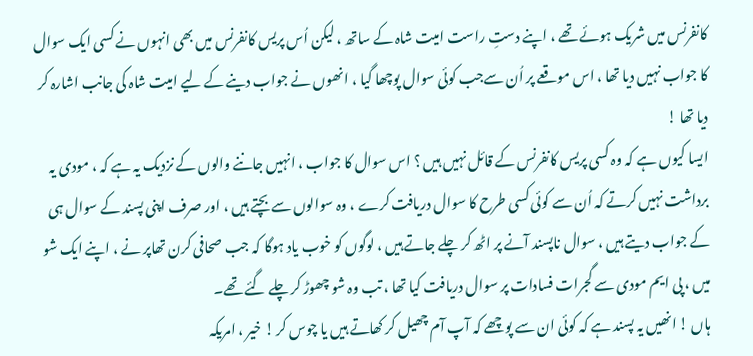کانفرنس میں شریک ہوئے تھے ، اپنے دستِ راست امیت شاہ کے ساتھ ، لیکن اُس پریس کانفرنس میں بھی انہوں نے کسی ایک سوال کا جواب نہیں دیا تھا ، اس موقعے پر اُن سےجب کوئی سوال پوچھا گیا ، انھوں نے جواب دینے کے لیے امیت شاہ کی جانب اشارہ کر دیا تھا !
ایسا کیوں ہے کہ وہ کسی پریس کانفرنس کے قائل نہیں ہیں ؟ اس سوال کا جواب ، انہیں جاننے والوں کے نزدیک یہ ہے کہ ، مودی یہ برداشت نہیں کرتے کہ اُن سے کوئی کسی طرح کا سوال دریافت کرے ، وہ سوالوں سے بچتے ہیں ، اور صرف اپنی پسند کے سوال ہی کے جواب دیتے ہیں ، سوال ناپسند آنے پر اٹھ کر چلے جاتے ہیں ، لوگوں کو خوب یاد ہوگا کہ جب صحافی کرن تھاپر نے ، اپنے ایک شو میں ، پی ایم مودی سے گجرات فسادات پر سوال دریافت کیا تھا ، تب وہ شو چھوڑ کر چلے گئے تھے۔
ہاں ! انھیں یہ پسند ہے کہ کوئی ان سے پوچھے کہ آپ آم چھیل کر کھاتے ہیں یا چوس کر ! خیر ، امریکہ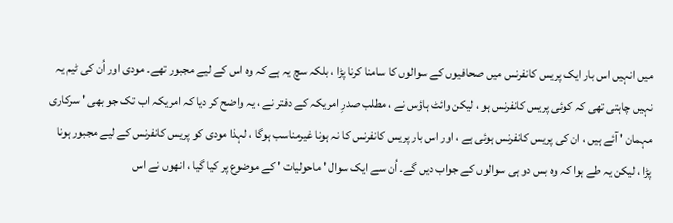میں انہیں اس بار ایک پریس کانفرنس میں صحافیوں کے سوالوں کا سامنا کرنا پڑا ، بلکہ سچ یہ ہے کہ وہ اس کے لیے مجبور تھے۔ مودی اور اُن کی ٹیم یہ نہیں چاہتی تھی کہ کوئی پریس کانفرنس ہو ، لیکن وائٹ ہاؤس نے ، مطلب صدرِ امریکہ کے دفتر نے ، یہ واضح کر دیا کہ امریکہ اب تک جو بھی ' سرکاری مہمان ' آئے ہیں ، ان کی پریس کانفرنس ہوئی ہے ، اور اس بار پریس کانفرنس کا نہ ہونا غیرمناسب ہوگا ، لہذا مودی کو پریس کانفرنس کے لیے مجبور ہونا پڑا ، لیکن یہ طے ہوا کہ وہ بس دو ہی سوالوں کے جواب دیں گے۔ اُن سے ایک سوال ' ماحولیات ' کے موضوع پر کیا گیا ، انھوں نے اس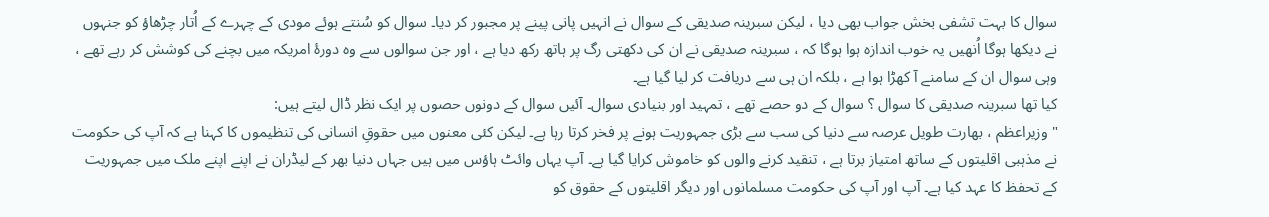سوال کا بہت تشفی بخش جواب بھی دیا ، لیکن سبرینہ صدیقی کے سوال نے انہیں پانی پینے پر مجبور کر دیا۔ سوال کو سُنتے ہوئے مودی کے چہرے کے اُتار چڑھاؤ کو جنہوں نے دیکھا ہوگا اُنھیں یہ خوب اندازہ ہوا ہوگا کہ ، سبرینہ صدیقی نے ان کی دکھتی رگ پر ہاتھ رکھ دیا ہے ، اور جن سوالوں سے وہ دورۂ امریکہ میں بچنے کی کوشش کر رہے تھے ، وہی سوال ان کے سامنے آ کھڑا ہوا ہے ، بلکہ ان ہی سے دریافت کر لیا گیا ہے۔
کیا تھا سبرینہ صدیقی کا سوال ؟ سوال کے دو حصے تھے ، تمہید اور بنیادی سوال۔ آئیں سوال کے دونوں حصوں پر ایک نظر ڈال لیتے ہیں:
" وزیراعظم ، بھارت طویل عرصہ سے دنیا کی سب سے بڑی جمہوریت ہونے پر فخر کرتا رہا ہے۔ لیکن کئی معنوں میں حقوقِ انسانی کی تنظیموں کا کہنا ہے کہ آپ کی حکومت نے مذہبی اقلیتوں کے ساتھ امتیاز برتا ہے ، تنقید کرنے والوں کو خاموش کرایا گیا ہے۔ آپ یہاں وائٹ ہاؤس میں ہیں جہاں دنیا بھر کے لیڈران نے اپنے اپنے ملک میں جمہوریت کے تحفظ کا عہد کیا ہے۔ آپ اور آپ کی حکومت مسلمانوں اور دیگر اقلیتوں کے حقوق کو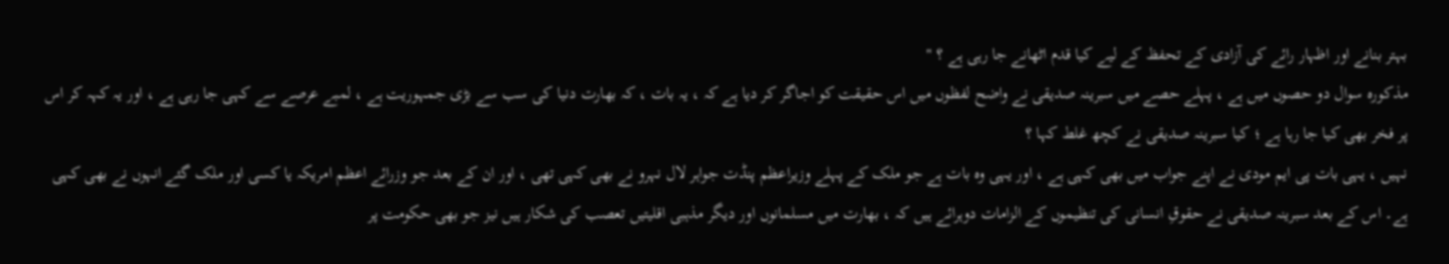بہتر بنانے اور اظہار رائے کی آزادی کے تحفظ کے لیے کیا قدم اٹھانے جا رہی ہے ؟ "
مذکورہ سوال دو حصوں میں ہے ، پہلے حصے میں سبرینہ صدیقی نے واضح لفظوں میں اس حقیقت کو اجاگر کر دیا ہے کہ ، یہ بات ، کہ بھارت دنیا کی سب سے بڑی جمہوریت ہے ، لمبے عرصے سے کہی جا رہی ہے ، اور یہ کہہ کر اس پر فخر بھی کیا جا رہا ہے ؛ کیا سبرینہ صدیقی نے کچھ غلط کہا ؟
نہیں ، یہی بات پی ایم مودی نے اپنے جواب میں بھی کہی ہے ، اور یہی وہ بات ہے جو ملک کے پہلے وزیراعظم پنڈت جواہر لال نہرو نے بھی کہی تھی ، اور ان کے بعد جو وزرائے اعظم امریکہ یا کسی اور ملک گئے انہوں نے بھی کہی ہے۔ اس کے بعد سبرینہ صدیقی نے حقوقِ انسانی کی تنظیموں کے الزامات دوہرائے ہیں کہ ، بھارت میں مسلمانوں اور دیگر مذہبی اقلیتیں تعصب کی شکار ہیں نیز جو بھی حکومت پر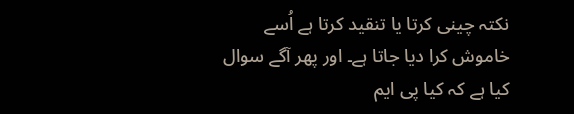نکتہ چینی کرتا یا تنقید کرتا ہے اُسے خاموش کرا دیا جاتا ہے۔ اور پھر آگے سوال کیا ہے کہ کیا پی ایم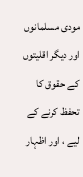مودی مسلمانوں اور دیگر اقلیتوں کے حقوق کا تحفظ کرنے کے لیے ، اور اظہار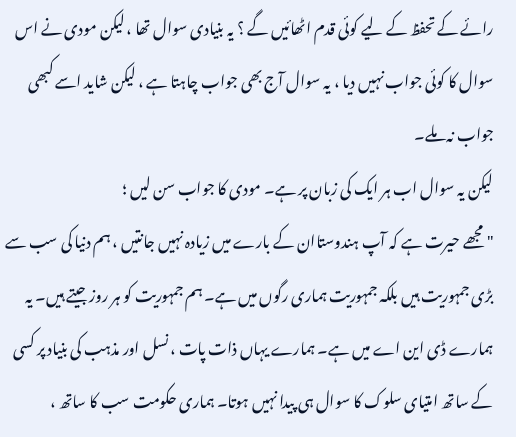رائے کے تحفظ کے لیے کوئی قدم اٹھائیں گے ؟ یہ بنیادی سوال تھا ، لیکن مودی نے اس سوال کا کوئی جواب نہیں دیا ، یہ سوال آج بھی جواب چاہتا ہے ، لیکن شاید اسے کبھی جواب نہ ملے۔
لیکن یہ سوال اب ہر ایک کی زبان پر ہے۔ مودی کا جواب سن لیں ؛
" مجھے حیرت ہے کہ آپ ہندوستاان کے بارے میں زیادہ نہیں جانتیں ، ہم دنیا کی سب سے بڑی جمہوریت ہیں بلکہ جمہوریت ہماری رگوں میں ہے۔ ہم جمہوریت کو ہر روز جیتے ہیں۔ یہ ہمارے ڈی این اے میں ہے۔ ہمارے یہاں ذات پات ، نسل اور مذہب کی بنیاد پر کسی کے ساتھ امتیای سلوک کا سوال ہی پیدا نہیں ہوتا۔ ہماری حکومت سب کا ساتھ ،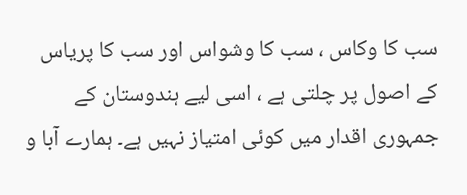سب کا وکاس ، سب کا وشواس اور سب کا پریاس کے اصول پر چلتی ہے ، اسی لیے ہندوستان کے جمہوری اقدار میں کوئی امتیاز نہیں ہے۔ ہمارے آبا و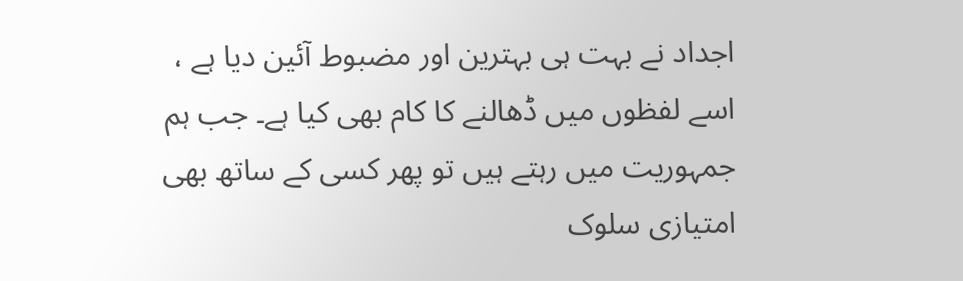اجداد نے بہت ہی بہترین اور مضبوط آئین دیا ہے ، اسے لفظوں میں ڈھالنے کا کام بھی کیا ہے۔ جب ہم جمہوریت میں رہتے ہیں تو پھر کسی کے ساتھ بھی امتیازی سلوک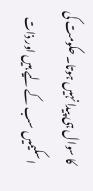کا سوال ہی پیدا نہیں ہوتا۔ حکومت کی اسکیمیں سب کے لیے ہیں اور ذات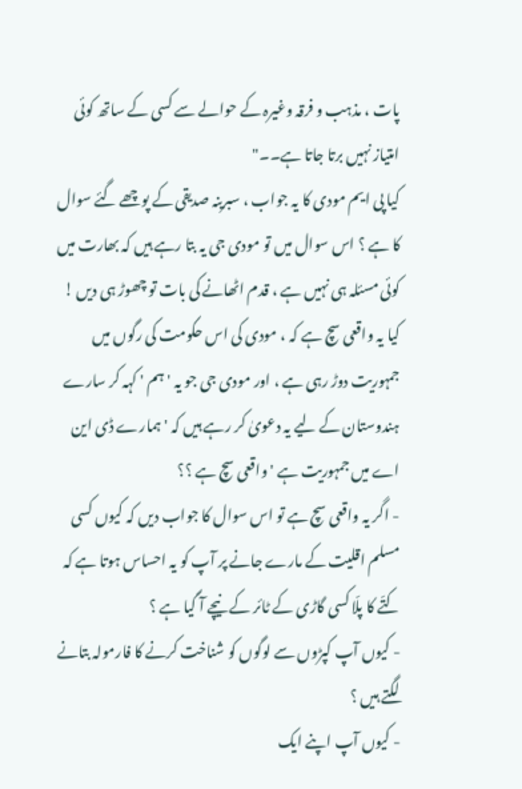پات ، مذہب و فرقہ وغیرہ کے حوالے سے کسی کے ساتھ کوئی امتیاز نہیں برتا جاتا ہے۔۔"
کیا پی ایم مودی کا یہ جواب ، سبرینہ صدیقی کے پوچھے گئے سوال کا ہے ؟ اس سوال میں تو مودی جی یہ بتا رہے ہیں کہ بھارت میں کوئی مسئلہ ہی نہیں ہے ، قدم اٹھانے کی بات تو چھوڑ ہی دیں ! کیا یہ واقعی سچ ہے کہ ، مودی کی اس حکومت کی رگوں میں جمہوریت دوڑ رہی ہے ، اور مودی جی جو یہ ' ہم ' کہہ کر سارے ہندوستان کے لیے یہ دعویٰ کر رہے ہیں کہ ' ہمارے ڈی این اے میں جمہوریت ہے ' واقعی سچ ہے ؟؟
- اگر یہ واقعی سچ ہے تو اس سوال کا جواب دیں کہ کیوں کسی مسلم اقلیت کے مارے جانے پر آپ کو یہ احساس ہوتا ہے کہ کتّے کا پلّا کسی گاڑی کے ٹائر کے نیچے آ گیا ہے ؟
- کیوں آپ کپڑوں سے لوگوں کو شناخت کرنے کا فارمولہ بتانے لگتے ہیں ؟
- کیوں آپ اپنے ایک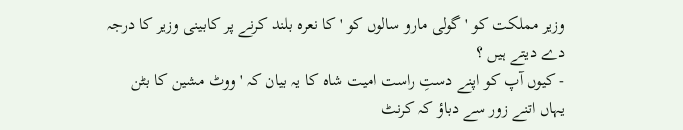وزیر مملکت کو ' گولی مارو سالوں کو ' کا نعرہ بلند کرنے پر کابینی وزیر کا درجہ دے دیتے ہیں ؟
- کیوں آپ کو اپنے دستِ راست امیت شاہ کا یہ بیان کہ ' ووٹ مشین کا بٹن یہاں اتنے زور سے دباؤ کہ کرنٹ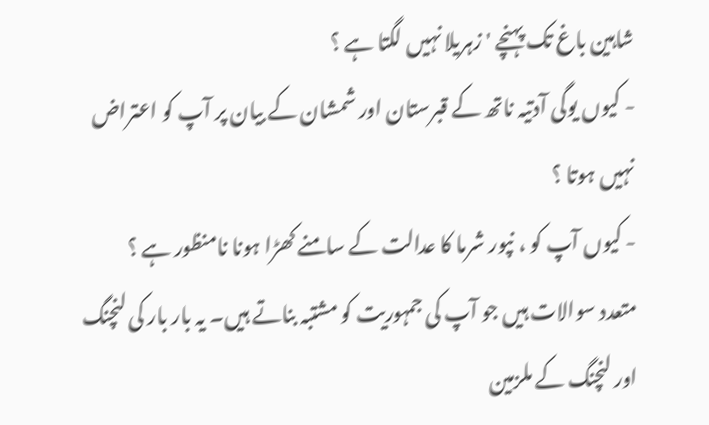شاہین باغ تک پہنچے ' زہریلا نہیں لگتا ہے ؟
- کیوں یوگی آدتیہ ناتھ کے قبرستان اور شمشان کے بیان پر آپ کو اعتراض نہیں ہوتا ؟
- کیوں آپ کو ، نپور شرما کا عدالت کے سامنے کھڑا ہونا نامنظور ہے ؟
متعدد سوالات ہیں جو آپ کی جمہوریت کو مشتبہ بناتے ہیں۔ یہ بار بار کی لنچنگ اور لنچنگ کے ملزمین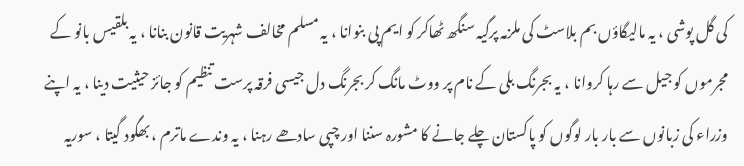کی گل پوشی ، یہ مالیگاؤں بم بلاسٹ کی ملزمہ پرگیہ سنگھ ٹھاکر کو ایم پی بنوانا ، یہ مسلم مخالف شہریت قانون بنانا ، یہ بلقیس بانو کے مجرموں کو جیل سے رہا کروانا ، یہ بجرنگ بلی کے نام پر ووٹ مانگ کر بجرنگ دل جیسی فرقہ پرست تنظیم کو جائز حیثیت دینا ، یہ اپنے وزراء کی زبانوں سے بار بار لوگوں کو پاکستان چلے جانے کا مشورہ سننا اور چپی سادھے رہنا ، یہ وندے ماترم ، بھگود گیتا ، سوریہ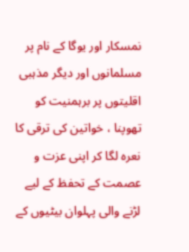نمسکار اور یوگا کے نام پر مسلمانوں اور دیگر مذہبی اقلیتوں پر برہمنیت کو تھوپنا ، خواتین کی ترقی کا نعرہ لگا کر اپنی عزت و عصمت کے تحفظ کے لیے لڑنے والی پہلوان بیٹیوں کے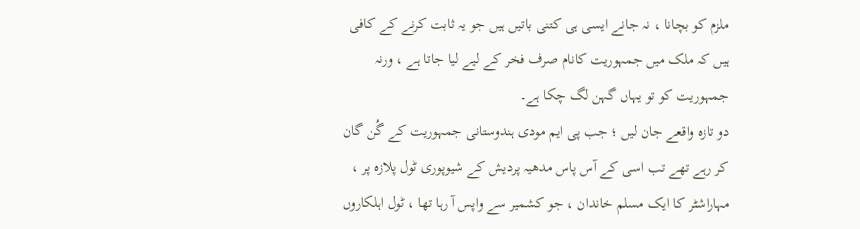ملزم کو بچانا ، نہ جانے ایسی ہی کتنی باتیں ہیں جو یہ ثابت کرنے کے کافی ہیں کہ ملک میں جمہوریت کانام صرف فخر کے لیے لیا جاتا ہے ، ورنہ جمہوریت کو تو یہاں گہن لگ چکا ہے۔
دو تازہ واقعے جان لیں ؛ جب پی ایم مودی ہندوستانی جمہوریت کے گُن گان کر رہے تھے تب اسی کے آس پاس مدھیہ پردیش کے شیوپوری ٹول پلازہ پر ، مہاراشٹر کا ایک مسلم خاندان ، جو کشمیر سے واپس آ رہا تھا ، ٹول اہلکاروں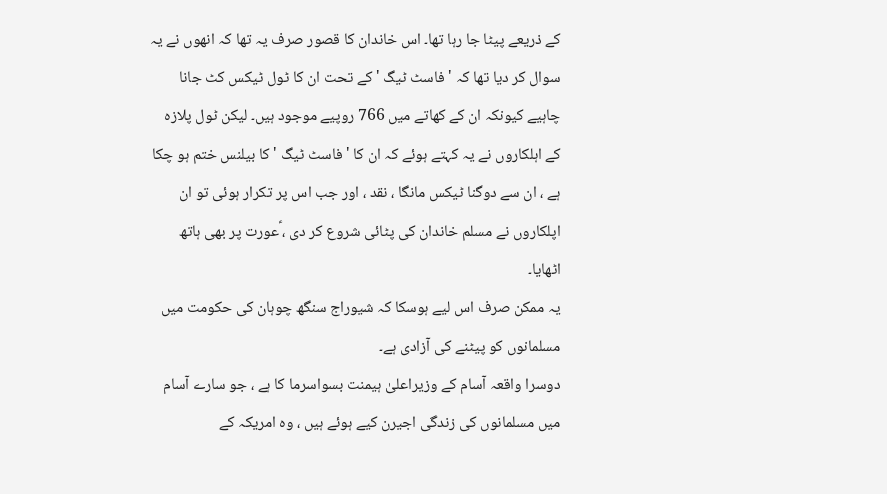کے ذریعے پیٹا جا رہا تھا۔ اس خاندان کا قصور صرف یہ تھا کہ انھوں نے یہ سوال کر دیا تھا کہ ' فاسٹ ٹیگ ' کے تحت ان کا ٹول ٹیکس کٹ جانا چاہیے کیونکہ ان کے کھاتے میں 766 روپیے موجود ہیں۔ لیکن ٹول پلازہ کے اہلکاروں نے یہ کہتے ہوئے کہ ان کا ' فاسٹ ٹیگ ' کا بیلنس ختم ہو چکا ہے ، ان سے دوگنا ٹیکس مانگا ، نقد ، اور جب اس پر تکرار ہوئی تو ان اپلکاروں نے مسلم خاندان کی پٹائی شروع کر دی ، ؑعورت پر بھی ہاتھ اٹھایا۔
یہ ممکن صرف اس لیے ہوسکا کہ شیوراج سنگھ چوہان کی حکومت میں مسلمانوں کو پیٹنے کی آزادی ہے۔
دوسرا واقعہ آسام کے وزیراعلیٰ ہیمنت بسواسرما کا ہے ، جو سارے آسام میں مسلمانوں کی زندگی اجیرن کیے ہوئے ہیں ، وہ امریکہ کے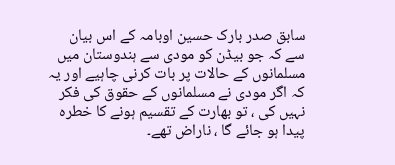سابق صدر بارک حسین اوبامہ کے اس بیان سے کہ جو بیڈن کو مودی سے ہندوستان میں مسلمانوں کے حالات پر بات کرنی چاہیے اور یہ کہ اگر مودی نے مسلمانوں کے حقوق کی فکر نہیں کی ، تو بھارت کے تقسیم ہونے کا خطرہ پیدا ہو جائے گا ، ناراض تھے۔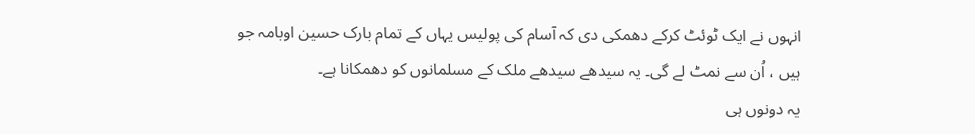انہوں نے ایک ٹوئٹ کرکے دھمکی دی کہ آسام کی پولیس یہاں کے تمام بارک حسین اوبامہ جو ہیں ، اُن سے نمٹ لے گی۔ یہ سیدھے سیدھے ملک کے مسلمانوں کو دھمکانا ہے۔
یہ دونوں ہی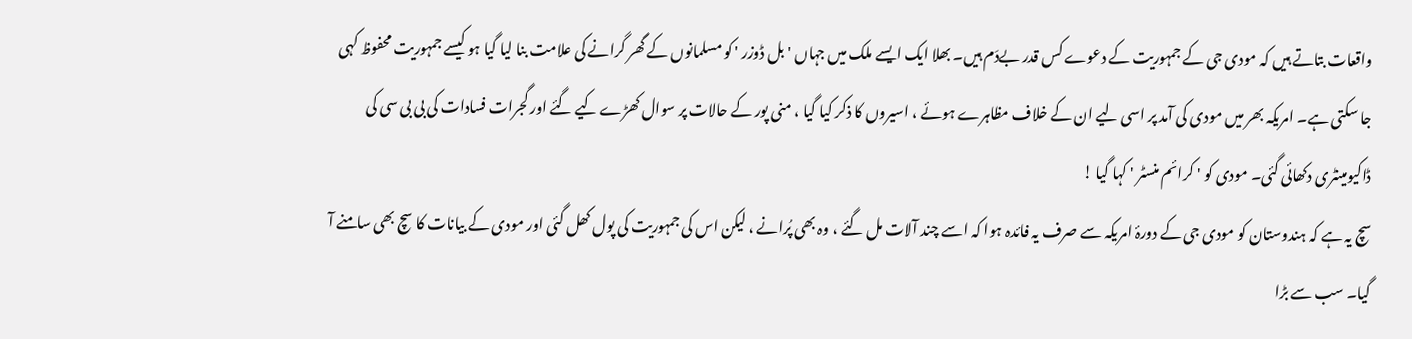واقعات بتاتے ہیں کہ مودی جی کے جمہوریت کے دعوے کس قدر بےدَم ہیں۔ بھلا ایک ایسے ملک میں جہاں ' بل ڈوزر ' کو مسلمانوں کے گھر گرانے کی علامت بنا لیا گیا ہو کیسے جمہوریت محفوظ کہی جا سکتی ہے۔ امریکہ بھر میں مودی کی آمد پر اسی لیے ان کے خلاف مظاہرے ہوئے ، اسیروں کا ذکر کیا گیا ، منی پور کے حالات پر سوال کھڑے کیے گئے اور گجرات فسادات کی بی بی سی کی ڈاکیومینٹری دکھائی گئی۔ مودی کو ' کرائم منسٹر ' کہا گیا !
سچ یہ ہے کہ ہندوستان کو مودی جی کے دورۂ امریکہ سے صرف یہ فائدہ ہوا کہ اسے چند آلات مل گئے ، وہ بھی پُرانے ، لیکن اس کی جمہوریت کی پول کھل گئی اور مودی کے بیانات کا سچ بھی سامنے آ گیا۔ سب سے بڑا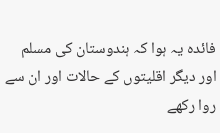فائدہ یہ ہوا کہ ہندوستان کی مسلم اور دیگر اقلیتوں کے حالات اور ان سے روا رکھے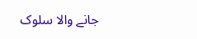جانے والا سلوک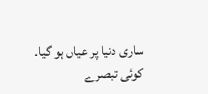ساری دنیا پر عیاں ہو گیا۔
کوئی تبصرے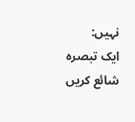نہیں:
ایک تبصرہ شائع کریں